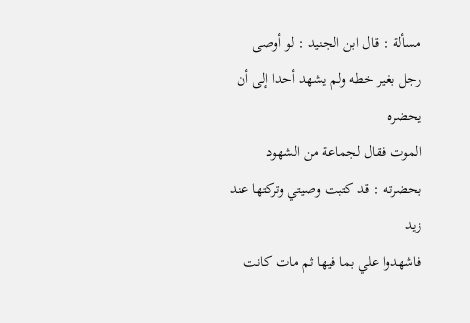مسألة : قال ابن الجنيد : لو أوصى رجل بغير خطه ولم يشهد أحدا إلى أن يحضره
الموت فقال لجماعة من الشهود بحضرته : قد كتبت وصيتي وتركتها عند زيد
فاشهدوا علي بما فيها ثم مات كانت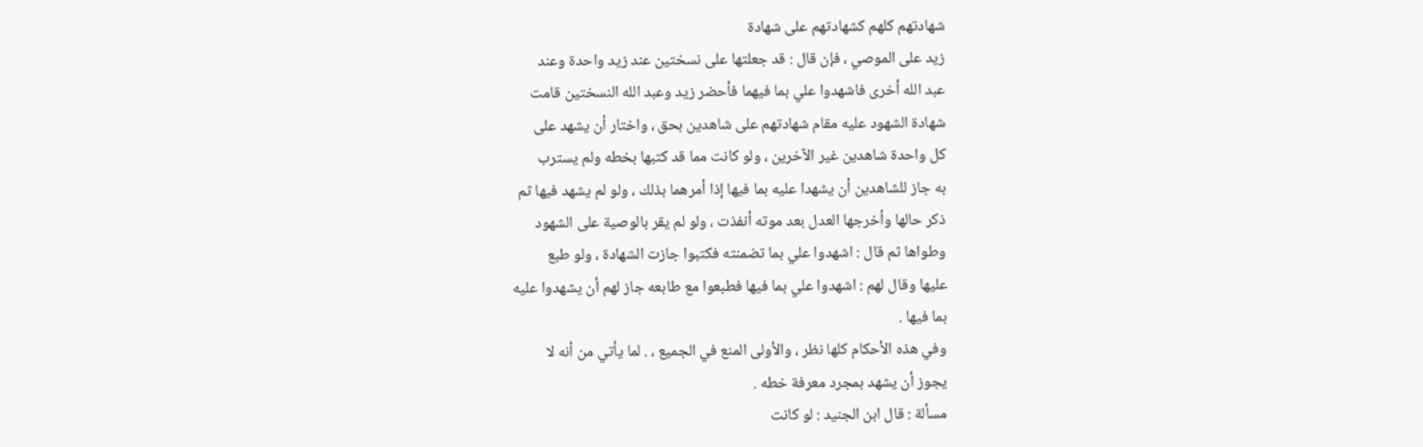شهادتهم كلهم كشهادتهم على شهادة
زيد على الموصي ، فإن قال : قد جعلتها على نسختين عند زيد واحدة وعند
عبد الله أخرى فاشهدوا علي بما فيهما فأحضر زيد وعبد الله النسختين قامت
شهادة الشهود عليه مقام شهادتهم على شاهدين بحق ، واختار أن يشهد على
كل واحدة شاهدين غير الآخرين ، ولو كانت مما قد كتبها بخطه ولم يسترب
به جاز للشاهدين أن يشهدا عليه بما فيها إذا أمرهما بذلك ، ولو لم يشهد فيها ثم
ذكر حالها وأخرجها العدل بعد موته أنفذت ، ولو لم يقر بالوصية على الشهود
وطواها ثم قال : اشهدوا علي بما تضمنته فكتبوا جازت الشهادة ، ولو طبع
عليها وقال لهم : اشهدوا علي بما فيها فطبعوا مع طابعه جاز لهم أن يشهدوا عليه
بما فيها .
وفي هذه الأحكام كلها نظر ، والأولى المنع في الجميع ، . لما يأتي من أنه لا
يجوز أن يشهد بمجرد معرفة خطه .
مسألة : قال ابن الجنيد : لو كانت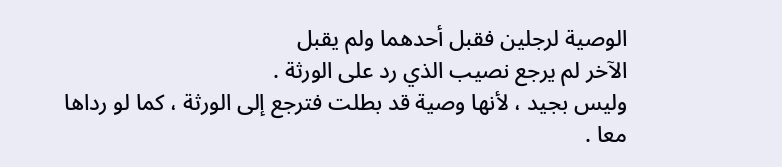الوصية لرجلين فقبل أحدهما ولم يقبل
الآخر لم يرجع نصيب الذي رد على الورثة .
وليس بجيد ، لأنها وصية قد بطلت فترجع إلى الورثة ، كما لو رداها معا .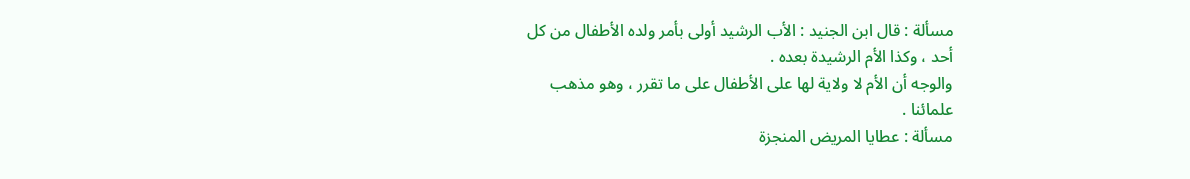مسألة : قال ابن الجنيد : الأب الرشيد أولى بأمر ولده الأطفال من كل
أحد ، وكذا الأم الرشيدة بعده .
والوجه أن الأم لا ولاية لها على الأطفال على ما تقرر ، وهو مذهب
علمائنا .
مسألة : عطايا المريض المنجزة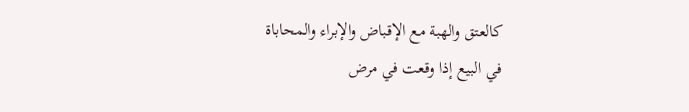كالعتق والهبة مع الإقباض والإبراء والمحاباة
في البيع إذا وقعت في مرض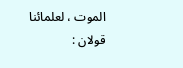الموت ، لعلمائنا قولان :